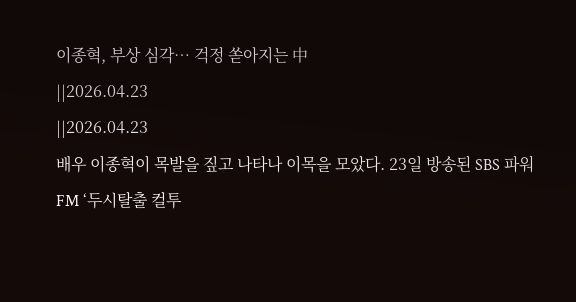이종혁, 부상 심각… 걱정 쏟아지는 中
||2026.04.23
||2026.04.23
배우 이종혁이 목발을 짚고 나타나 이목을 모았다. 23일 방송된 SBS 파워FM ‘두시탈출 컬투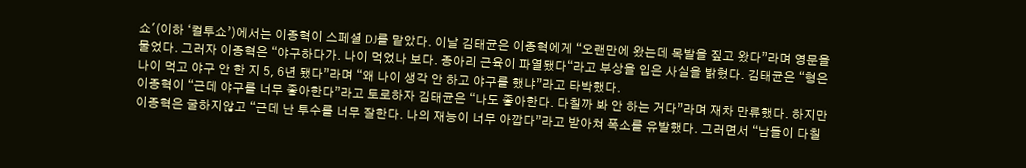쇼'(이하 ‘컬투쇼’)에서는 이종혁이 스페셜 DJ를 맡았다. 이날 김태균은 이종혁에게 “오랜만에 왔는데 목발을 짚고 왔다”라며 영문을 물었다. 그러자 이종혁은 “야구하다가. 나이 먹었나 보다. 종아리 근육이 파열됐다“라고 부상을 입은 사실을 밝혔다. 김태균은 “형은 나이 먹고 야구 안 한 지 5, 6년 됐다”라며 “왜 나이 생각 안 하고 야구를 했냐”라고 타박했다.
이종혁이 “근데 야구를 너무 좋아한다”라고 토로하자 김태균은 “나도 좋아한다. 다칠까 봐 안 하는 거다”라며 재차 만류했다. 하지만 이종혁은 굴하지않고 “근데 난 투수를 너무 잘한다. 나의 재능이 너무 아깝다”라고 받아쳐 폭소를 유발했다. 그러면서 “남들이 다칠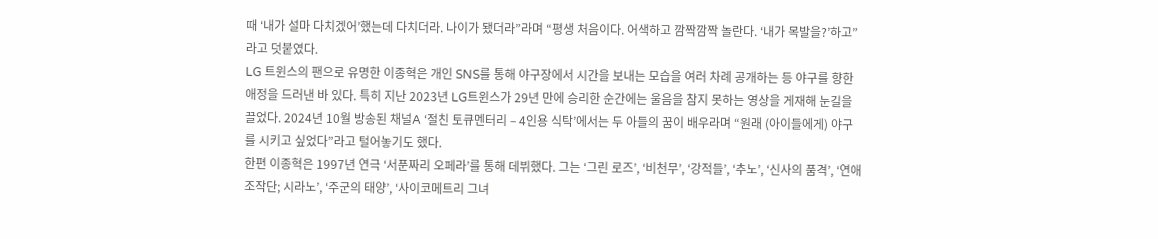때 ‘내가 설마 다치겠어’했는데 다치더라. 나이가 됐더라”라며 “평생 처음이다. 어색하고 깜짝깜짝 놀란다. ‘내가 목발을?’하고”라고 덧붙였다.
LG 트윈스의 팬으로 유명한 이종혁은 개인 SNS를 통해 야구장에서 시간을 보내는 모습을 여러 차례 공개하는 등 야구를 향한 애정을 드러낸 바 있다. 특히 지난 2023년 LG트윈스가 29년 만에 승리한 순간에는 울음을 참지 못하는 영상을 게재해 눈길을 끌었다. 2024년 10월 방송된 채널A ‘절친 토큐멘터리 – 4인용 식탁’에서는 두 아들의 꿈이 배우라며 “원래 (아이들에게) 야구를 시키고 싶었다”라고 털어놓기도 했다.
한편 이종혁은 1997년 연극 ‘서푼짜리 오페라’를 통해 데뷔했다. 그는 ‘그린 로즈’, ‘비천무’, ‘강적들’, ‘추노’, ‘신사의 품격’, ‘연애조작단; 시라노’, ‘주군의 태양’, ‘사이코메트리 그녀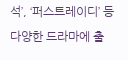석’, ‘퍼스트레이디’ 등 다양한 드라마에 출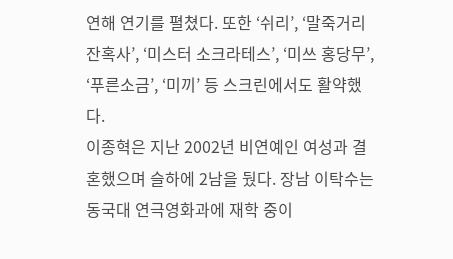연해 연기를 펼쳤다. 또한 ‘쉬리’, ‘말죽거리 잔혹사’, ‘미스터 소크라테스’, ‘미쓰 홍당무’, ‘푸른소금’, ‘미끼’ 등 스크린에서도 활약했다.
이종혁은 지난 2002년 비연예인 여성과 결혼했으며 슬하에 2남을 뒀다. 장남 이탁수는 동국대 연극영화과에 재학 중이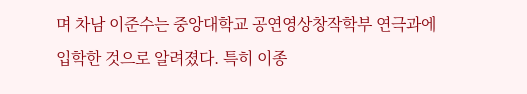며 차남 이준수는 중앙대학교 공연영상창작학부 연극과에 입학한 것으로 알려졌다. 특히 이종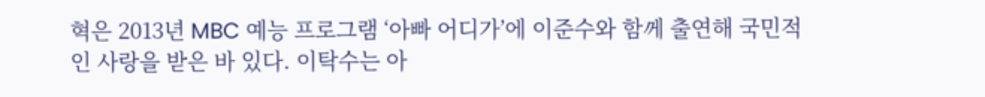혁은 2013년 MBC 예능 프로그램 ‘아빠 어디가’에 이준수와 함께 출연해 국민적인 사랑을 받은 바 있다. 이탁수는 아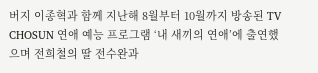버지 이종혁과 함께 지난해 8월부터 10월까지 방송된 TV CHOSUN 연애 예능 프로그램 ‘내 새끼의 연애’에 출연했으며 전희철의 딸 전수완과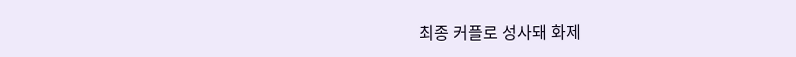최종 커플로 성사돼 화제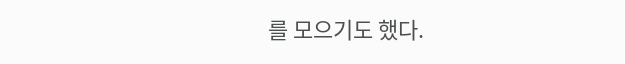를 모으기도 했다.